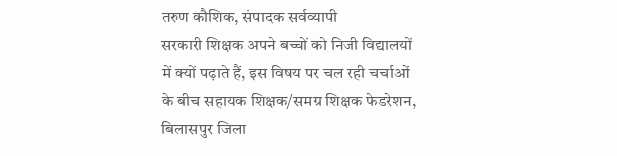तरुण कौशिक, संपादक सर्वव्यापी
सरकारी शिक्षक अपने बच्चों को निजी विद्यालयों में क्यों पढ़ाते हैं, इस विषय पर चल रही चर्चाओं के बीच सहायक शिक्षक/समग्र शिक्षक फेडरेशन, बिलासपुर जिला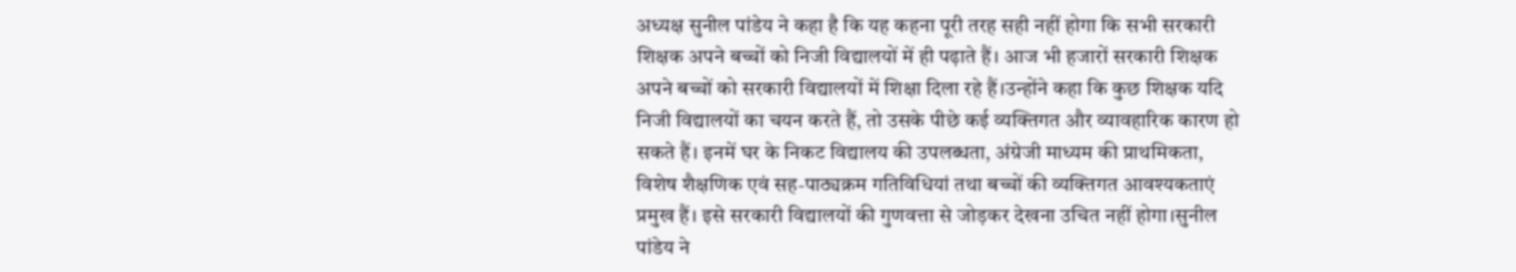अध्यक्ष सुनील पांडेय ने कहा है कि यह कहना पूरी तरह सही नहीं होगा कि सभी सरकारी शिक्षक अपने बच्चों को निजी विद्यालयों में ही पढ़ाते हैं। आज भी हजारों सरकारी शिक्षक अपने बच्चों को सरकारी विद्यालयों में शिक्षा दिला रहे हैं।उन्होंने कहा कि कुछ शिक्षक यदि निजी विद्यालयों का चयन करते हैं, तो उसके पीछे कई व्यक्तिगत और व्यावहारिक कारण हो सकते हैं। इनमें घर के निकट विद्यालय की उपलब्धता, अंग्रेजी माध्यम की प्राथमिकता, विशेष शैक्षणिक एवं सह-पाठ्यक्रम गतिविधियां तथा बच्चों की व्यक्तिगत आवश्यकताएं प्रमुख हैं। इसे सरकारी विद्यालयों की गुणवत्ता से जोड़कर देखना उचित नहीं होगा।सुनील पांडेय ने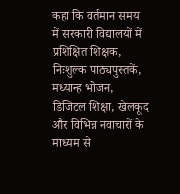कहा कि वर्तमान समय में सरकारी विद्यालयों में प्रशिक्षित शिक्षक, निःशुल्क पाठ्यपुस्तकें, मध्यान्ह भोजन, डिजिटल शिक्षा, खेलकूद और विभिन्न नवाचारों के माध्यम से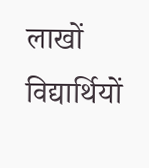लाखों विद्यार्थियों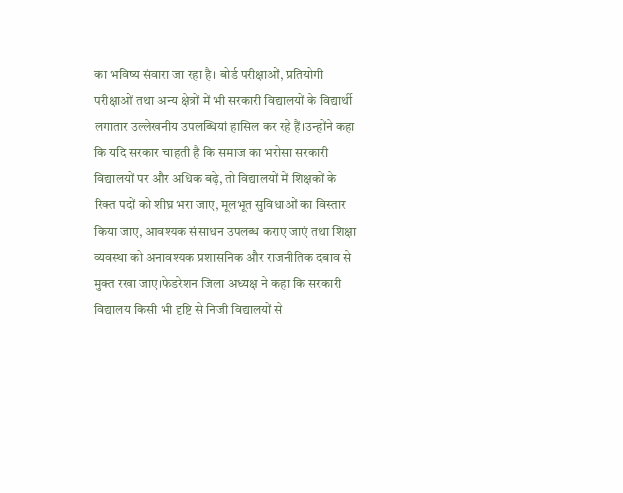का भविष्य संवारा जा रहा है। बोर्ड परीक्षाओं, प्रतियोगी परीक्षाओं तथा अन्य क्षेत्रों में भी सरकारी विद्यालयों के विद्यार्थी लगातार उल्लेखनीय उपलब्धियां हासिल कर रहे हैं।उन्होंने कहा कि यदि सरकार चाहती है कि समाज का भरोसा सरकारी विद्यालयों पर और अधिक बढ़े, तो विद्यालयों में शिक्षकों के रिक्त पदों को शीघ्र भरा जाए, मूलभूत सुविधाओं का विस्तार किया जाए, आवश्यक संसाधन उपलब्ध कराए जाएं तथा शिक्षा व्यवस्था को अनावश्यक प्रशासनिक और राजनीतिक दबाव से मुक्त रखा जाए।फेडरेशन जिला अध्यक्ष ने कहा कि सरकारी विद्यालय किसी भी दृष्टि से निजी विद्यालयों से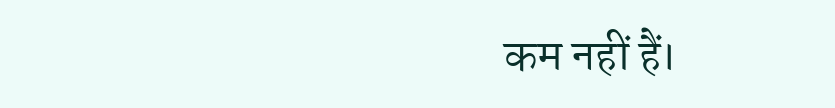कम नहीं हैं।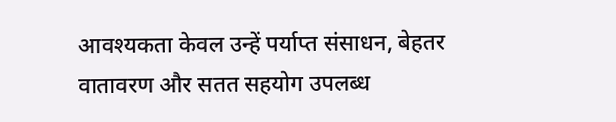आवश्यकता केवल उन्हें पर्याप्त संसाधन, बेहतर वातावरण और सतत सहयोग उपलब्ध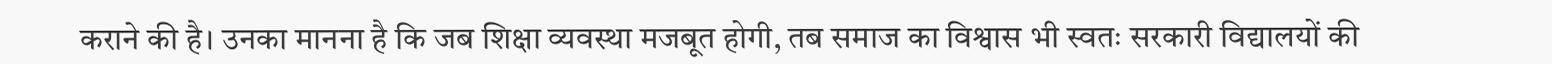कराने की है। उनका मानना है कि जब शिक्षा व्यवस्था मजबूत होगी, तब समाज का विश्वास भी स्वतः सरकारी विद्यालयों की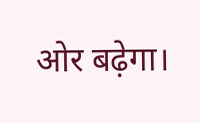ओर बढ़ेगा।